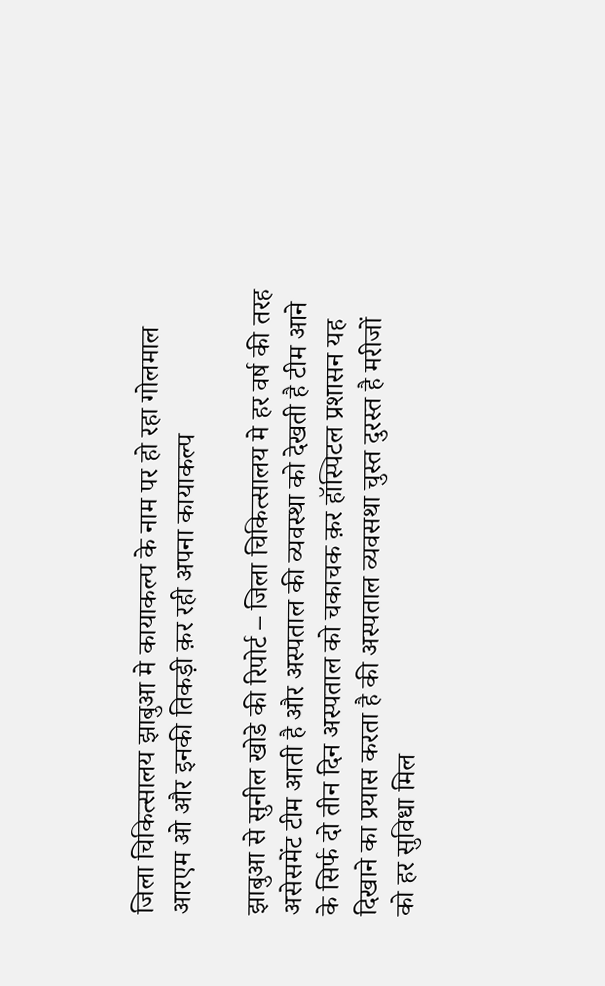जिला चिकित्सालय झाबुआ मे कायाकल्प के नाम पर हो रहा गोलमाल
आरएम ओ और इनकी तिकड़ी क़र रही अपना कायाकल्प

झाबुआ से सुनील खोडे की रिपोर्ट – जिला चिकित्सालय मे हर वर्ष की तरह असेसमेंट टीम आती है और अस्पताल की व्यवस्था को देखती है टीम आने के सिर्फ दो तीन दिन अस्पताल को चकाचक क़र हॉस्पिटल प्रशासन यह दिखाने का प्रयास करता है की अस्पताल व्यवसथा चुस्त दुरस्त है मरीजों को हर सुविधा मिल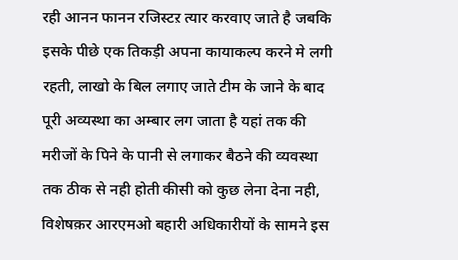रही आनन फानन रजिस्टऱ त्यार करवाए जाते है जबकि इसके पीछे एक तिकड़ी अपना कायाकल्प करने मे लगी रहती, लाखो के बिल लगाए जाते टीम के जाने के बाद पूरी अव्यस्था का अम्बार लग जाता है यहां तक की मरीजों के पिने के पानी से लगाकर बैठने की व्यवस्था तक ठीक से नही होती कीसी को कुछ लेना देना नही, विशेषक़र आरएमओ बहारी अधिकारीयों के सामने इस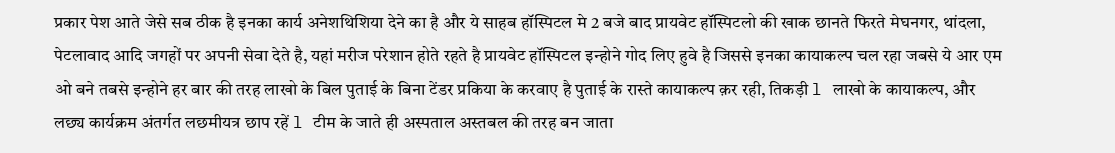प्रकार पेश आते जेसे सब ठीक है इनका कार्य अनेशथिशिया देने का है और ये साहब हॉस्पिटल मे 2 बजे बाद प्रायवेट हॉस्पिटलो की खाक छानते फिरते मेघनगर, थांदला, पेटलावाद आदि जगहों पर अपनी सेवा देते है, यहां मरीज परेशान होते रहते है प्रायवेट हॉस्पिटल इन्होने गोद लिए हुवे है जिससे इनका कायाकल्प चल रहा जबसे ये आर एम ओ बने तबसे इन्होने हर बार की तरह लाखो के बिल पुताई के बिना टेंडर प्रकिया के करवाए है पुताई के रास्ते कायाकल्प क़र रही, तिकड़ी l लाखो के कायाकल्प, और लछ्य कार्यक्रम अंतर्गत लछमीयत्र छाप रहें l टीम के जाते ही अस्पताल अस्तबल की तरह बन जाता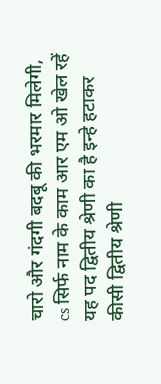चारो और गंदगी बदबू की भरमार मिलेगी, cs सिर्फ नाम के काम आर एम ओ खेल रहें यह पद द्वितीय श्रेणी का है इन्हे हटाकर कीसी द्वितीय श्रेणी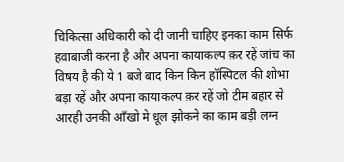चिकित्सा अधिकारी को दी जानी चाहिए इनका काम सिर्फ हवाबाजी करना है और अपना कायाकल्प क़र रहें जांच का विषय है की ये 1 बजे बाद किन किन हॉस्पिटल की शोभा बड़ा रहें और अपना कायाकल्प क़र रहें जो टीम बहार से आरही उनकी आँखो मे धूल झोकने का काम बड़ी लग्न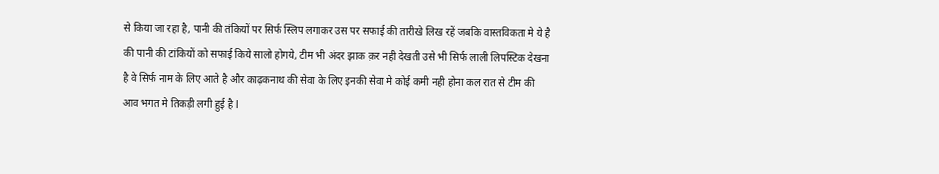से किया जा रहा है, पानी की तंकियों पर सिर्फ स्लिप लगाकर उस पर सफाई की तारीखे लिख रहें जबकि वास्तविकता मे ये है की पानी की टांकियों को सफाई किये सालो होगये, टीम भी अंदर झाक क़र नही देखती उसे भी सिर्फ लाली लिपस्टिक देखना है वे सिर्फ नाम के लिए आते है और काढ़कनाथ की सेवा के लिए इनकी सेवा मे कोई कमी नही होना कल रात से टीम की आव भगत मे तिकड़ी लगी हुई है l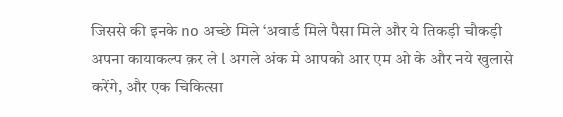जिससे की इनके no अच्छे मिले ‘अवार्ड मिले पैसा मिले और ये तिकड़ी चौकड़ी अपना कायाकल्प क़र ले l अगले अंक मे आपको आर एम ओ के और नये खुलासे करेंगे, और एक चिकित्सा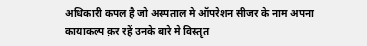अधिकारी कपल है जो अस्पताल मे ऑपरेशन सीजर के नाम अपना कायाकल्प क़र रहें उनके बारे मे विस्तृत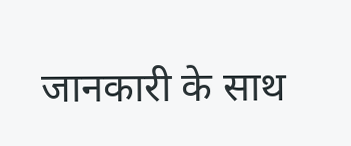जानकारी के साथ